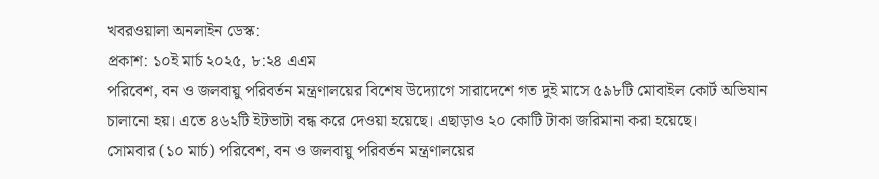খবরওয়ালা অনলাইন ডেস্ক:
প্রকাশ: ১০ই মার্চ ২০২৫, ৮:২৪ এএম
পরিবেশ, বন ও জলবায়ু পরিবর্তন মন্ত্রণালয়ের বিশেষ উদ্যোগে সারাদেশে গত দুই মাসে ৫৯৮টি মোবাইল কোর্ট অভিযান চালানো হয়। এতে ৪৬২টি ইটভাটা বন্ধ করে দেওয়া হয়েছে। এছাড়াও ২০ কোটি টাকা জরিমানা করা হয়েছে।
সোমবার (১০ মার্চ) পরিবেশ, বন ও জলবায়ু পরিবর্তন মন্ত্রণালয়ের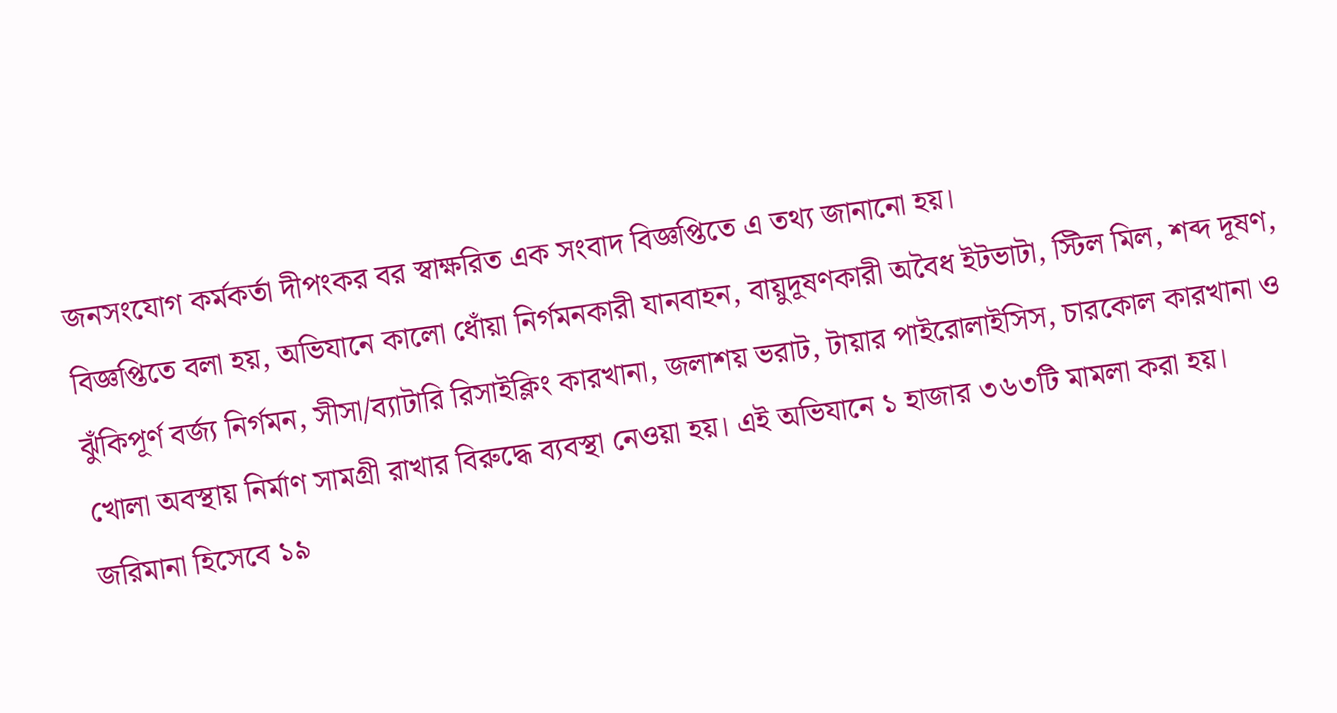জনসংযোগ কর্মকর্তা দীপংকর বর স্বাক্ষরিত এক সংবাদ বিজ্ঞপ্তিতে এ তথ্য জানানো হয়।
বিজ্ঞপ্তিতে বলা হয়, অভিযানে কালো ধোঁয়া নির্গমনকারী যানবাহন, বায়ুদূষণকারী অবৈধ ইটভাটা, স্টিল মিল, শব্দ দূষণ, ঝুঁকিপূর্ণ বর্জ্য নির্গমন, সীসা/ব্যাটারি রিসাইক্লিং কারখানা, জলাশয় ভরাট, টায়ার পাইরোলাইসিস, চারকোল কারখানা ও খোলা অবস্থায় নির্মাণ সামগ্রী রাখার বিরুদ্ধে ব্যবস্থা নেওয়া হয়। এই অভিযানে ১ হাজার ৩৬৩টি মামলা করা হয়। জরিমানা হিসেবে ১৯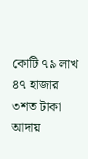কোটি ৭৯ লাখ ৪৭ হাজার ৩শত টাকা আদায়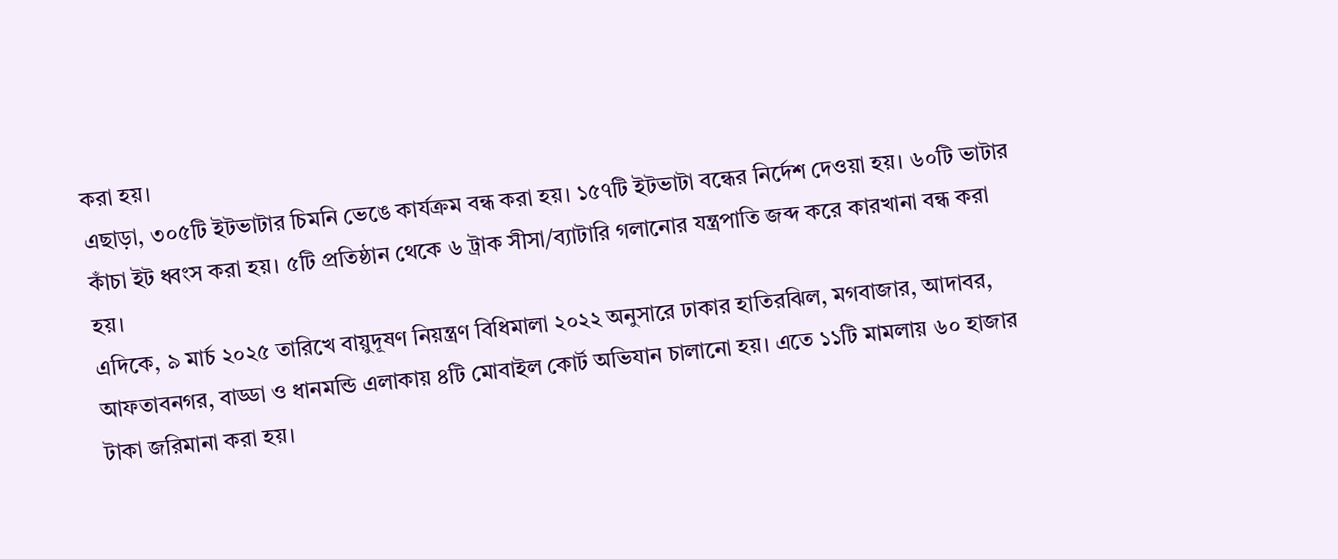করা হয়।
এছাড়া, ৩০৫টি ইটভাটার চিমনি ভেঙে কার্যক্রম বন্ধ করা হয়। ১৫৭টি ইটভাটা বন্ধের নির্দেশ দেওয়া হয়। ৬০টি ভাটার কাঁচা ইট ধ্বংস করা হয়। ৫টি প্রতিষ্ঠান থেকে ৬ ট্রাক সীসা/ব্যাটারি গলানোর যন্ত্রপাতি জব্দ করে কারখানা বন্ধ করা হয়।
এদিকে, ৯ মার্চ ২০২৫ তারিখে বায়ুদূষণ নিয়ন্ত্রণ বিধিমালা ২০২২ অনুসারে ঢাকার হাতিরঝিল, মগবাজার, আদাবর, আফতাবনগর, বাড্ডা ও ধানমন্ডি এলাকায় ৪টি মোবাইল কোর্ট অভিযান চালানো হয়। এতে ১১টি মামলায় ৬০ হাজার টাকা জরিমানা করা হয়।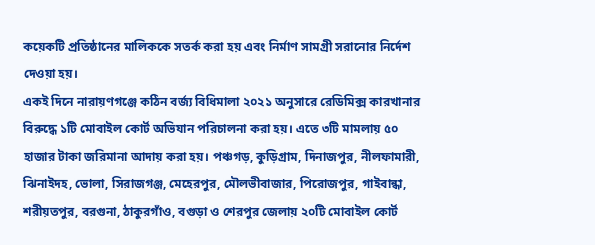কয়েকটি প্রতিষ্ঠানের মালিককে সতর্ক করা হয় এবং নির্মাণ সামগ্রী সরানোর নির্দেশ দেওয়া হয়।
একই দিনে নারায়ণগঞ্জে কঠিন বর্জ্য বিধিমালা ২০২১ অনুসারে রেডিমিক্স কারখানার বিরুদ্ধে ১টি মোবাইল কোর্ট অভিযান পরিচালনা করা হয়। এতে ৩টি মামলায় ৫০ হাজার টাকা জরিমানা আদায় করা হয়। পঞ্চগড়, কুড়িগ্রাম, দিনাজপুর, নীলফামারী, ঝিনাইদহ, ভোলা, সিরাজগঞ্জ, মেহেরপুর, মৌলভীবাজার, পিরোজপুর, গাইবান্ধা, শরীয়তপুর, বরগুনা, ঠাকুরগাঁও, বগুড়া ও শেরপুর জেলায় ২০টি মোবাইল কোর্ট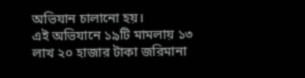অভিযান চালানো হয়।
এই অভিযানে ১৯টি মামলায় ১৩ লাখ ২০ হাজার টাকা জরিমানা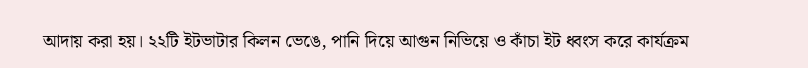আদায় করা হয়। ২২টি ইটভাটার কিলন ভেঙে, পানি দিয়ে আগুন নিভিয়ে ও কাঁচা ইট ধ্বংস করে কার্যক্রম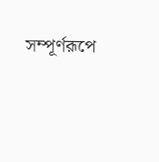সম্পূর্ণরূপে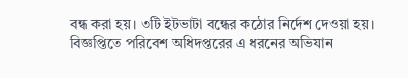বন্ধ করা হয়। ৩টি ইটভাটা বন্ধের কঠোর নির্দেশ দেওয়া হয়।
বিজ্ঞপ্তিতে পরিবেশ অধিদপ্তরের এ ধরনের অভিযান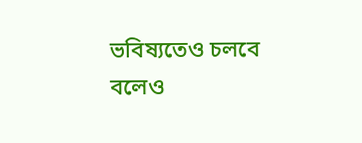ভবিষ্যতেও চলবে বলেও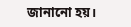জানানো হয়।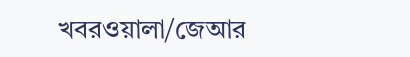খবরওয়ালা/জেআর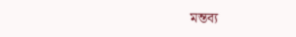মন্তব্য